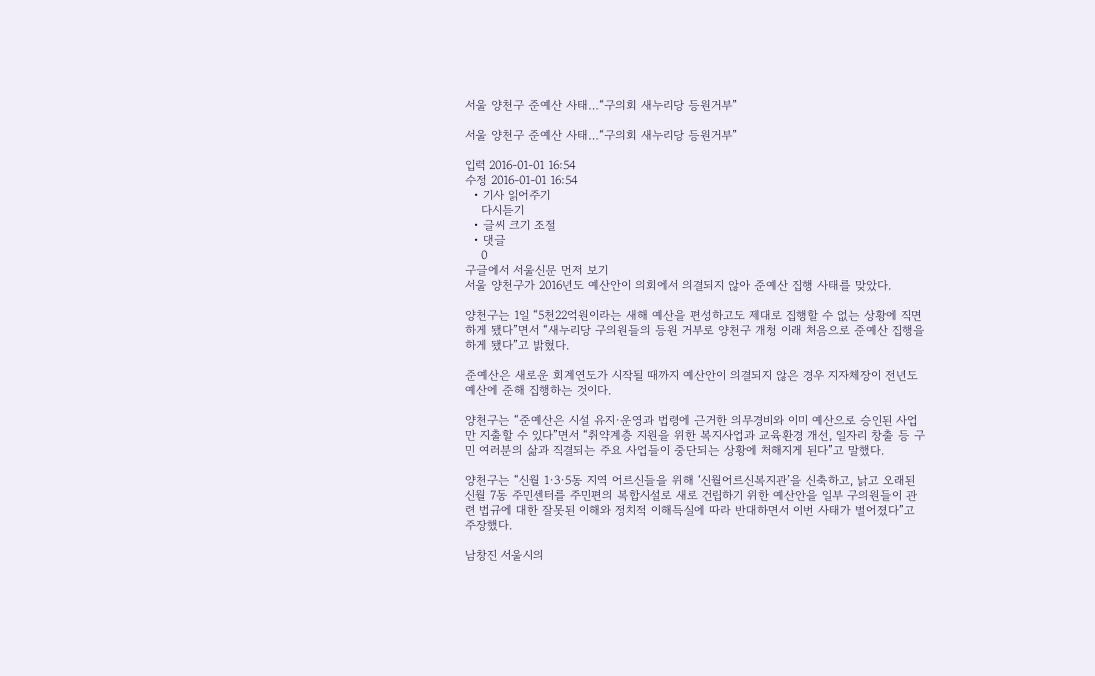서울 양천구 준예산 사태…“구의회 새누리당 등원거부”

서울 양천구 준예산 사태…“구의회 새누리당 등원거부”

입력 2016-01-01 16:54
수정 2016-01-01 16:54
  • 기사 읽어주기
    다시듣기
  • 글씨 크기 조절
  • 댓글
    0
구글에서 서울신문 먼저 보기
서울 양천구가 2016년도 예산안이 의회에서 의결되지 않아 준예산 집행 사태를 맞았다.

양천구는 1일 “5천22억원이라는 새해 예산을 편성하고도 제대로 집행할 수 없는 상황에 직면하게 됐다”면서 “새누리당 구의원들의 등원 거부로 양천구 개청 이래 처음으로 준예산 집행을 하게 됐다”고 밝혔다.

준예산은 새로운 회계연도가 시작될 때까지 예산안이 의결되지 않은 경우 지자체장이 전년도 예산에 준해 집행하는 것이다.

양천구는 “준예산은 시설 유지·운영과 법령에 근거한 의무경비와 이미 예산으로 승인된 사업만 지출할 수 있다”면서 “취약계층 지원을 위한 복지사업과 교육환경 개선, 일자리 창출 등 구민 여러분의 삶과 직결되는 주요 사업들이 중단되는 상황에 처해지게 된다”고 말했다.

양천구는 “신월 1·3·5동 지역 어르신들을 위해 ‘신월어르신복지관’을 신축하고, 낡고 오래된 신월 7동 주민센터를 주민편의 복합시설로 새로 건립하기 위한 예산안을 일부 구의원들이 관련 법규에 대한 잘못된 이해와 정치적 이해득실에 따라 반대하면서 이번 사태가 벌어졌다”고 주장했다.

남창진 서울시의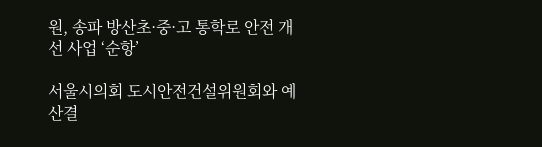원, 송파 방산초·중·고 통학로 안전 개선 사업 ‘순항’

서울시의회 도시안전건설위원회와 예산결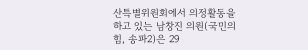산특별위원회에서 의정활동을 하고 있는 남창진 의원(국민의힘, 송파2)은 29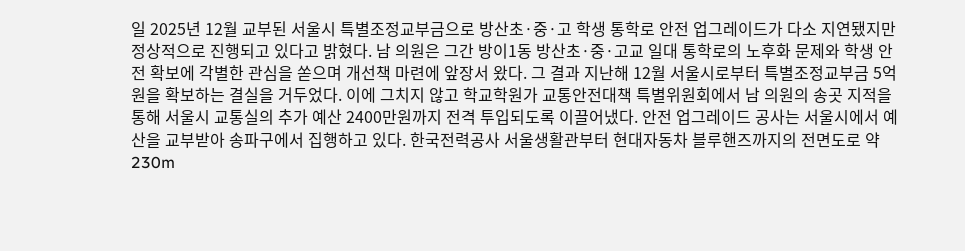일 2025년 12월 교부된 서울시 특별조정교부금으로 방산초·중·고 학생 통학로 안전 업그레이드가 다소 지연됐지만 정상적으로 진행되고 있다고 밝혔다. 남 의원은 그간 방이1동 방산초·중·고교 일대 통학로의 노후화 문제와 학생 안전 확보에 각별한 관심을 쏟으며 개선책 마련에 앞장서 왔다. 그 결과 지난해 12월 서울시로부터 특별조정교부금 5억원을 확보하는 결실을 거두었다. 이에 그치지 않고 학교학원가 교통안전대책 특별위원회에서 남 의원의 송곳 지적을 통해 서울시 교통실의 추가 예산 2400만원까지 전격 투입되도록 이끌어냈다. 안전 업그레이드 공사는 서울시에서 예산을 교부받아 송파구에서 집행하고 있다. 한국전력공사 서울생활관부터 현대자동차 블루핸즈까지의 전면도로 약 230m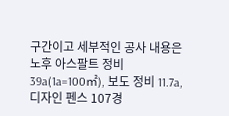구간이고 세부적인 공사 내용은 노후 아스팔트 정비 39a(1a=100㎡), 보도 정비 11.7a, 디자인 펜스 107경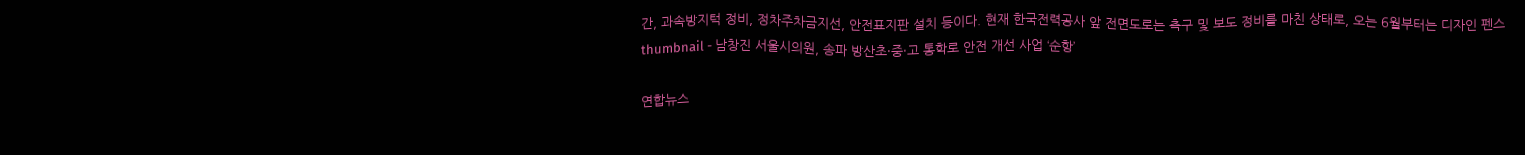간, 과속방지턱 정비, 정차주차금지선, 안전표지판 설치 등이다. 현재 한국전력공사 앞 전면도로는 측구 및 보도 정비를 마친 상태로, 오는 6월부터는 디자인 펜스
thumbnail - 남창진 서울시의원, 송파 방산초·중·고 통학로 안전 개선 사업 ‘순항’

연합뉴스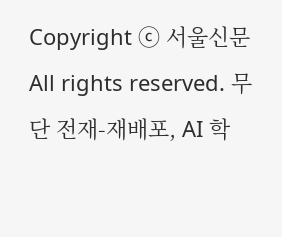Copyright ⓒ 서울신문 All rights reserved. 무단 전재-재배포, AI 학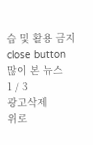습 및 활용 금지
close button
많이 본 뉴스
1 / 3
광고삭제
위로